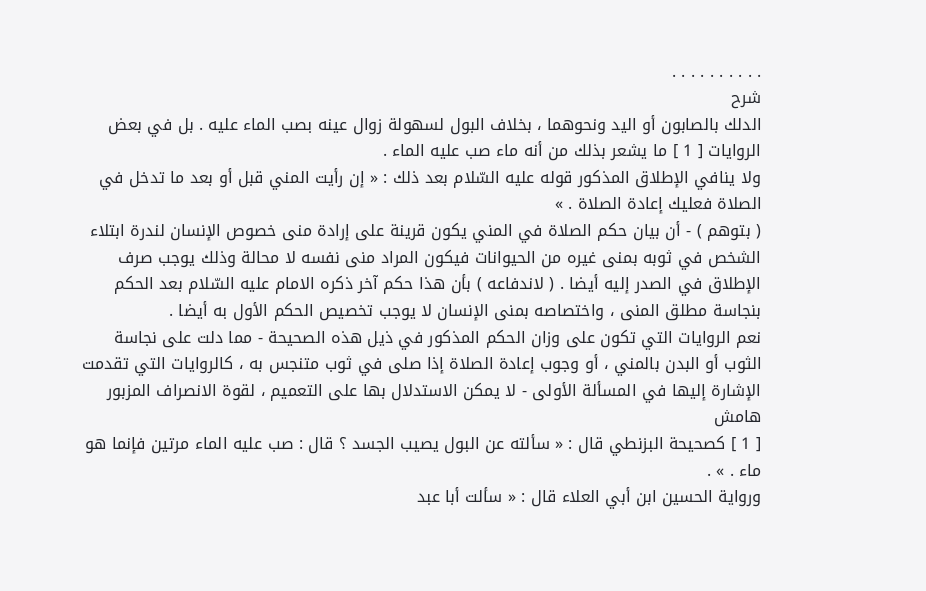. . . . . . . . . .
شرح
الدلك بالصابون أو اليد ونحوهما ، بخلاف البول لسهولة زوال عينه بصب الماء عليه . بل في بعض الروايات [ 1 ] ما يشعر بذلك من أنه ماء صب عليه الماء .
ولا ينافي الإطلاق المذكور قوله عليه السّلام بعد ذلك : « إن رأيت المني قبل أو بعد ما تدخل في الصلاة فعليك إعادة الصلاة . »
( بتوهم ) - أن بيان حكم الصلاة في المني يكون قرينة على إرادة منى خصوص الإنسان لندرة ابتلاء الشخص في ثوبه بمنى غيره من الحيوانات فيكون المراد منى نفسه لا محالة وذلك يوجب صرف الإطلاق في الصدر إليه أيضا . ( لاندفاعه ) بأن هذا حكم آخر ذكره الامام عليه السّلام بعد الحكم بنجاسة مطلق المنى ، واختصاصه بمنى الإنسان لا يوجب تخصيص الحكم الأول به أيضا .
نعم الروايات التي تكون على وزان الحكم المذكور في ذيل هذه الصحيحة - مما دلت على نجاسة الثوب أو البدن بالمني ، أو وجوب إعادة الصلاة إذا صلى في ثوب متنجس به ، كالروايات التي تقدمت الإشارة إليها في المسألة الأولى - لا يمكن الاستدلال بها على التعميم ، لقوة الانصراف المزبور
هامش
[ 1 ] كصحيحة البزنطي قال : « سألته عن البول يصيب الجسد ؟ قال : صب عليه الماء مرتين فإنما هو ماء . » .
ورواية الحسين ابن أبي العلاء قال : « سألت أبا عبد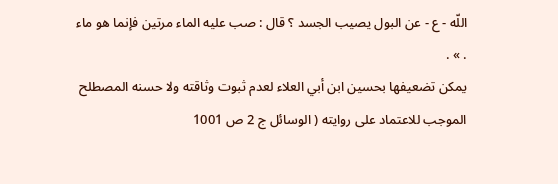اللّه - ع - عن البول يصيب الجسد ؟ قال : صب عليه الماء مرتين فإنما هو ماء . » .
يمكن تضعيفها بحسين ابن أبي العلاء لعدم ثبوت وثاقته ولا حسنه المصطلح الموجب للاعتماد على روايته ( الوسائل ج 2 ص 1001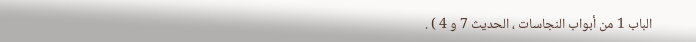الباب 1 من أبواب النجاسات ، الحديث 7 و 4 ) .